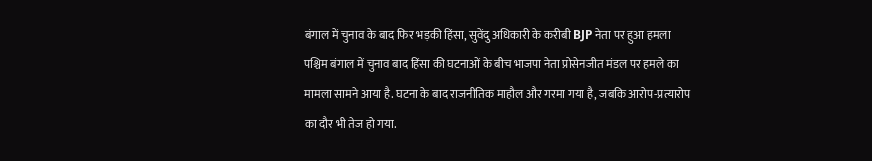बंगाल में चुनाव के बाद फिर भड़की हिंसा, सुवेंदु अधिकारी के करीबी BJP नेता पर हुआ हमला
पश्चिम बंगाल में चुनाव बाद हिंसा की घटनाओं के बीच भाजपा नेता प्रोसेनजीत मंडल पर हमले का मामला सामने आया है. घटना के बाद राजनीतिक माहौल और गरमा गया है, जबकि आरोप-प्रत्यारोप का दौर भी तेज हो गया.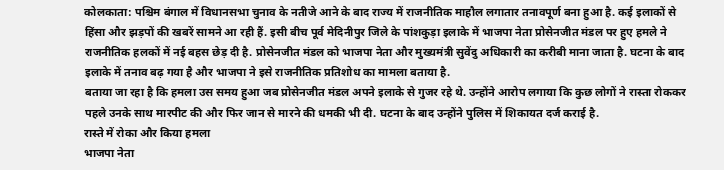कोलकाता: पश्चिम बंगाल में विधानसभा चुनाव के नतीजे आने के बाद राज्य में राजनीतिक माहौल लगातार तनावपूर्ण बना हुआ है. कई इलाकों से हिंसा और झड़पों की खबरें सामने आ रही हैं. इसी बीच पूर्व मेदिनीपुर जिले के पांशकुड़ा इलाके में भाजपा नेता प्रोसेनजीत मंडल पर हुए हमले ने राजनीतिक हलकों में नई बहस छेड़ दी है. प्रोसेनजीत मंडल को भाजपा नेता और मुख्यमंत्री सुवेंदु अधिकारी का करीबी माना जाता है. घटना के बाद इलाके में तनाव बढ़ गया है और भाजपा ने इसे राजनीतिक प्रतिशोध का मामला बताया है.
बताया जा रहा है कि हमला उस समय हुआ जब प्रोसेनजीत मंडल अपने इलाके से गुजर रहे थे. उन्होंने आरोप लगाया कि कुछ लोगों ने रास्ता रोककर पहले उनके साथ मारपीट की और फिर जान से मारने की धमकी भी दी. घटना के बाद उन्होंने पुलिस में शिकायत दर्ज कराई है.
रास्ते में रोका और किया हमला
भाजपा नेता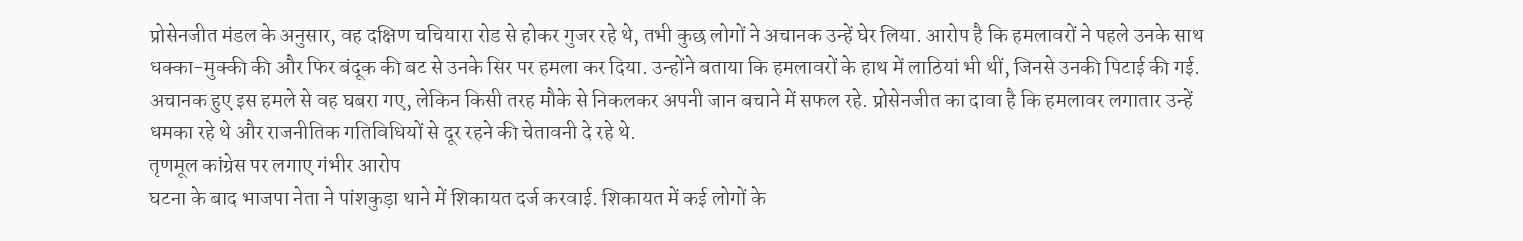प्रोसेनजीत मंडल के अनुसार, वह दक्षिण चचियारा रोड से होकर गुजर रहे थे, तभी कुछ लोगों ने अचानक उन्हें घेर लिया. आरोप है कि हमलावरों ने पहले उनके साथ धक्का-मुक्की की और फिर बंदूक की बट से उनके सिर पर हमला कर दिया. उन्होंने बताया कि हमलावरों के हाथ में लाठियां भी थीं, जिनसे उनकी पिटाई की गई. अचानक हुए इस हमले से वह घबरा गए, लेकिन किसी तरह मौके से निकलकर अपनी जान बचाने में सफल रहे. प्रोसेनजीत का दावा है कि हमलावर लगातार उन्हें धमका रहे थे और राजनीतिक गतिविधियों से दूर रहने की चेतावनी दे रहे थे.
तृणमूल कांग्रेस पर लगाए गंभीर आरोप
घटना के बाद भाजपा नेता ने पांशकुड़ा थाने में शिकायत दर्ज करवाई. शिकायत में कई लोगों के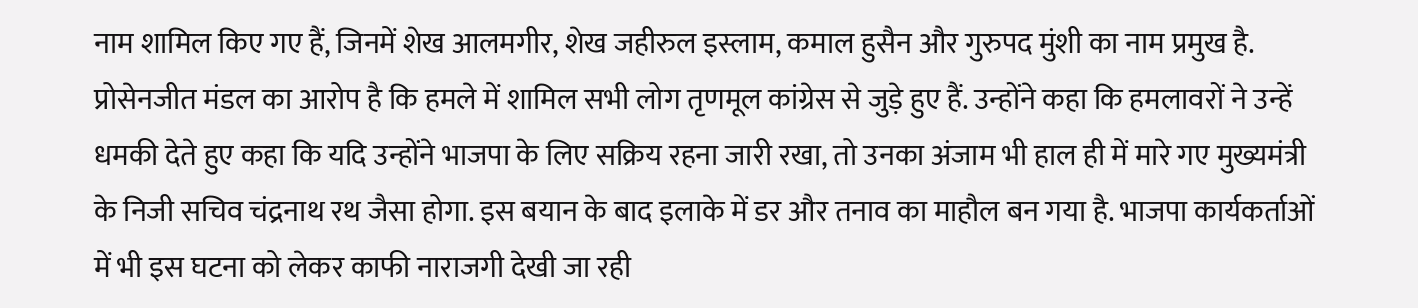नाम शामिल किए गए हैं, जिनमें शेख आलमगीर, शेख जहीरुल इस्लाम, कमाल हुसैन और गुरुपद मुंशी का नाम प्रमुख है. प्रोसेनजीत मंडल का आरोप है कि हमले में शामिल सभी लोग तृणमूल कांग्रेस से जुड़े हुए हैं. उन्होंने कहा कि हमलावरों ने उन्हें धमकी देते हुए कहा कि यदि उन्होंने भाजपा के लिए सक्रिय रहना जारी रखा, तो उनका अंजाम भी हाल ही में मारे गए मुख्यमंत्री के निजी सचिव चंद्रनाथ रथ जैसा होगा. इस बयान के बाद इलाके में डर और तनाव का माहौल बन गया है. भाजपा कार्यकर्ताओं में भी इस घटना को लेकर काफी नाराजगी देखी जा रही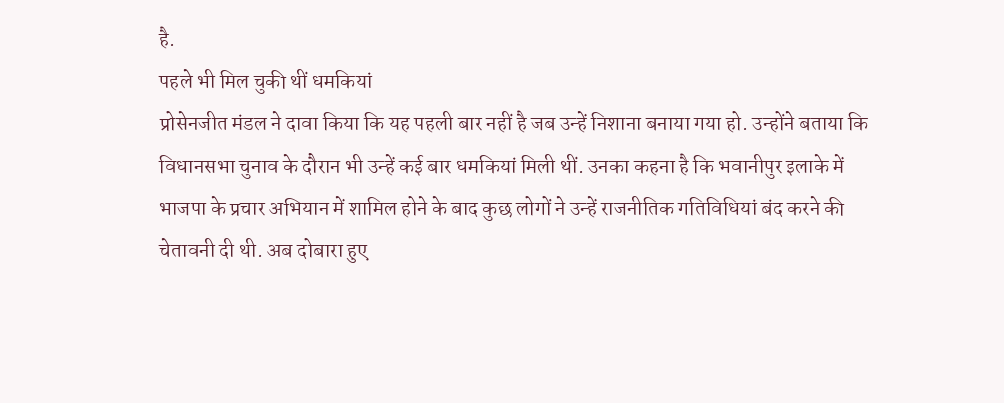है.
पहले भी मिल चुकी थीं धमकियां
प्रोसेनजीत मंडल ने दावा किया कि यह पहली बार नहीं है जब उन्हें निशाना बनाया गया हो. उन्होंने बताया कि विधानसभा चुनाव के दौरान भी उन्हें कई बार धमकियां मिली थीं. उनका कहना है कि भवानीपुर इलाके में भाजपा के प्रचार अभियान में शामिल होने के बाद कुछ लोगों ने उन्हें राजनीतिक गतिविधियां बंद करने की चेतावनी दी थी. अब दोबारा हुए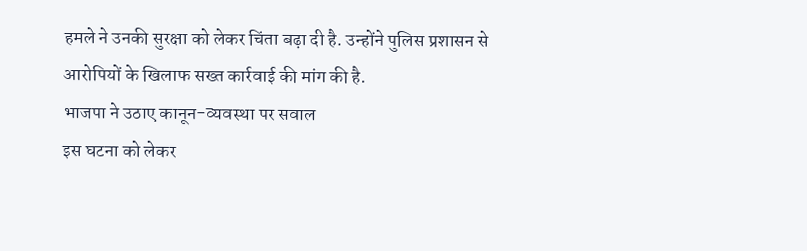हमले ने उनकी सुरक्षा को लेकर चिंता बढ़ा दी है. उन्होंने पुलिस प्रशासन से आरोपियों के खिलाफ सख्त कार्रवाई की मांग की है.
भाजपा ने उठाए कानून-व्यवस्था पर सवाल
इस घटना को लेकर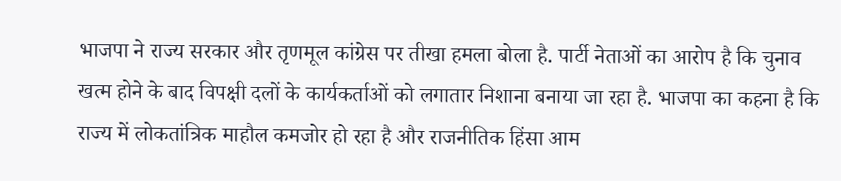भाजपा ने राज्य सरकार और तृणमूल कांग्रेस पर तीखा हमला बोला है. पार्टी नेताओं का आरोप है कि चुनाव खत्म होने के बाद विपक्षी दलों के कार्यकर्ताओं को लगातार निशाना बनाया जा रहा है. भाजपा का कहना है कि राज्य में लोकतांत्रिक माहौल कमजोर हो रहा है और राजनीतिक हिंसा आम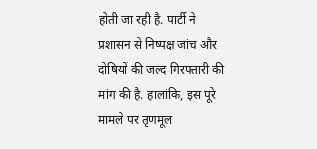होती जा रही है. पार्टी ने प्रशासन से निष्पक्ष जांच और दोषियों की जल्द गिरफ्तारी की मांग की है. हालांकि, इस पूरे मामले पर तृणमूल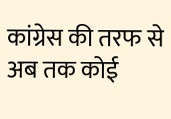कांग्रेस की तरफ से अब तक कोई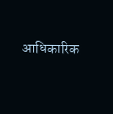आधिकारिक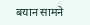बयान सामने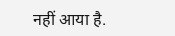नहीं आया है.